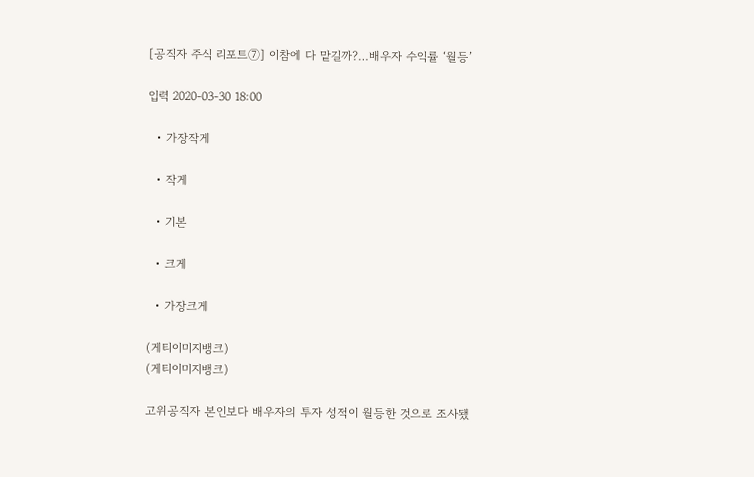[공직자 주식 리포트➆] 이참에 다 맡길까?…배우자 수익률 ‘월등’

입력 2020-03-30 18:00

  • 가장작게

  • 작게

  • 기본

  • 크게

  • 가장크게

(게티이미지뱅크)
(게티이미지뱅크)

고위공직자 본인보다 배우자의 투자 성적이 월등한 것으로 조사됐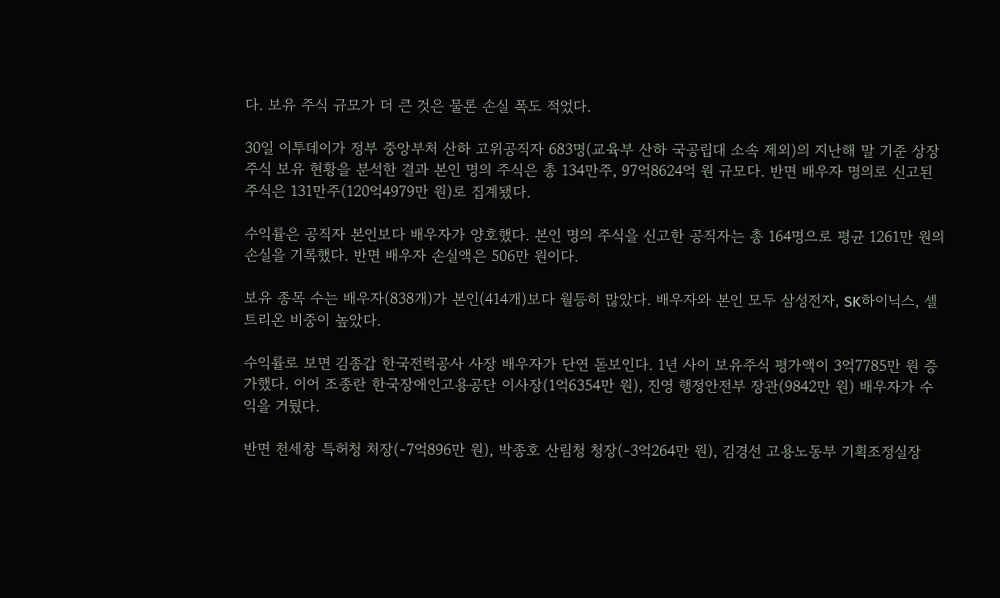다. 보유 주식 규모가 더 큰 것은 물론 손실 폭도 적었다.

30일 이투데이가 정부 중앙부처 산하 고위공직자 683명(교육부 산하 국공립대 소속 제외)의 지난해 말 기준 상장주식 보유 현황을 분석한 결과 본인 명의 주식은 총 134만주, 97억8624억 원 규모다. 반면 배우자 명의로 신고된 주식은 131만주(120억4979만 원)로 집계됐다.

수익률은 공직자 본인보다 배우자가 양호했다. 본인 명의 주식을 신고한 공직자는 총 164명으로 평균 1261만 원의 손실을 기록했다. 반면 배우자 손실액은 506만 원이다.

보유 종목 수는 배우자(838개)가 본인(414개)보다 월등히 많았다. 배우자와 본인 모두 삼성전자, SK하이닉스, 셀트리온 비중이 높았다.

수익률로 보면 김종갑 한국전력공사 사장 배우자가 단연 돋보인다. 1년 사이 보유주식 평가액이 3억7785만 원 증가했다. 이어 조종란 한국장애인고용공단 이사장(1억6354만 원), 진영 행정안전부 장관(9842만 원) 배우자가 수익을 거뒀다.

반면 천세창 특허청 처장(-7억896만 원), 박종호 산림청 청장(-3억264만 원), 김경선 고용노동부 기획조정실장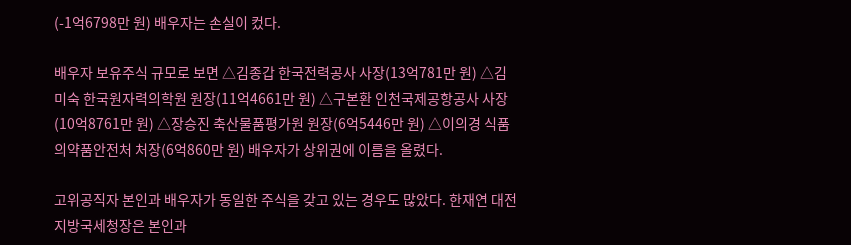(-1억6798만 원) 배우자는 손실이 컸다.

배우자 보유주식 규모로 보면 △김종갑 한국전력공사 사장(13억781만 원) △김미숙 한국원자력의학원 원장(11억4661만 원) △구본환 인천국제공항공사 사장(10억8761만 원) △장승진 축산물품평가원 원장(6억5446만 원) △이의경 식품의약품안전처 처장(6억860만 원) 배우자가 상위권에 이름을 올렸다.

고위공직자 본인과 배우자가 동일한 주식을 갖고 있는 경우도 많았다. 한재연 대전지방국세청장은 본인과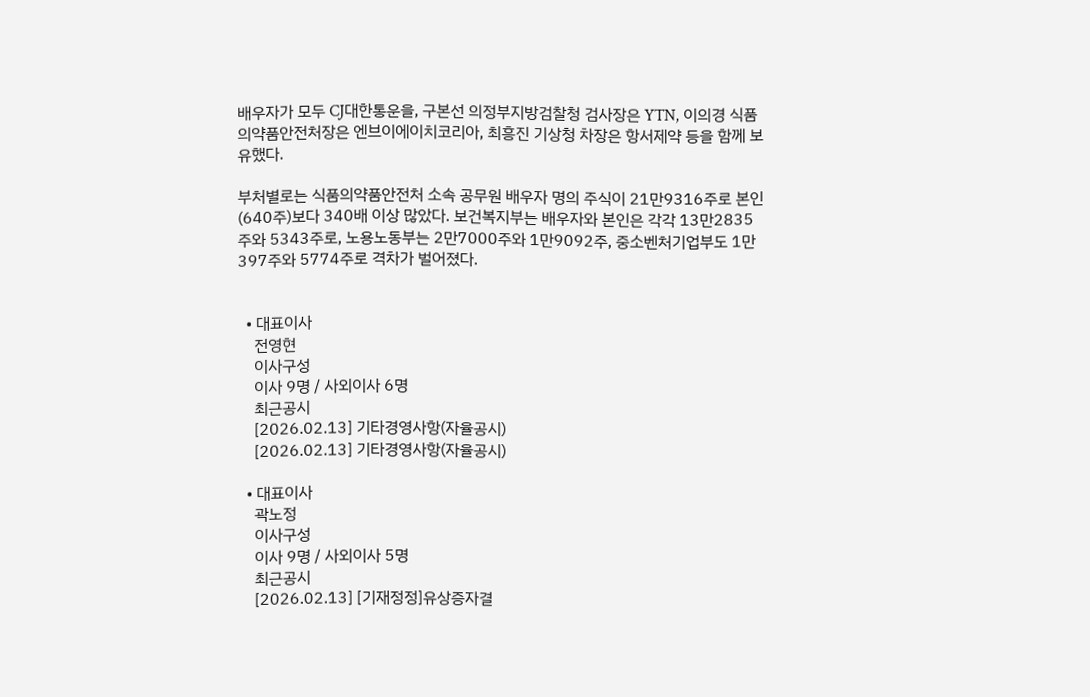배우자가 모두 CJ대한통운을, 구본선 의정부지방검찰청 검사장은 YTN, 이의경 식품의약품안전처장은 엔브이에이치코리아, 최흥진 기상청 차장은 항서제약 등을 함께 보유했다.

부처별로는 식품의약품안전처 소속 공무원 배우자 명의 주식이 21만9316주로 본인(640주)보다 340배 이상 많았다. 보건복지부는 배우자와 본인은 각각 13만2835주와 5343주로, 노용노동부는 2만7000주와 1만9092주, 중소벤처기업부도 1만397주와 5774주로 격차가 벌어졌다.


  • 대표이사
    전영현
    이사구성
    이사 9명 / 사외이사 6명
    최근공시
    [2026.02.13] 기타경영사항(자율공시)
    [2026.02.13] 기타경영사항(자율공시)

  • 대표이사
    곽노정
    이사구성
    이사 9명 / 사외이사 5명
    최근공시
    [2026.02.13] [기재정정]유상증자결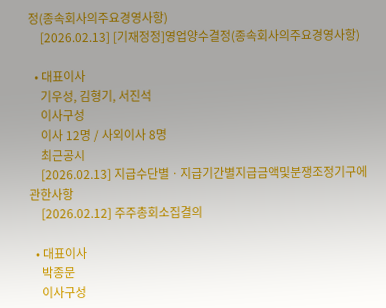정(종속회사의주요경영사항)
    [2026.02.13] [기재정정]영업양수결정(종속회사의주요경영사항)

  • 대표이사
    기우성, 김형기, 서진석
    이사구성
    이사 12명 / 사외이사 8명
    최근공시
    [2026.02.13] 지급수단별ㆍ지급기간별지급금액및분쟁조정기구에관한사항
    [2026.02.12] 주주총회소집결의

  • 대표이사
    박종문
    이사구성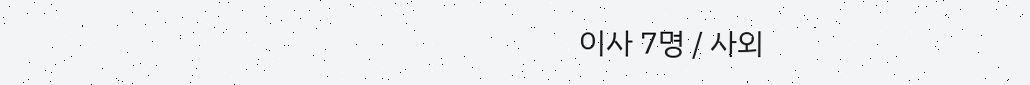이사 7명 / 사외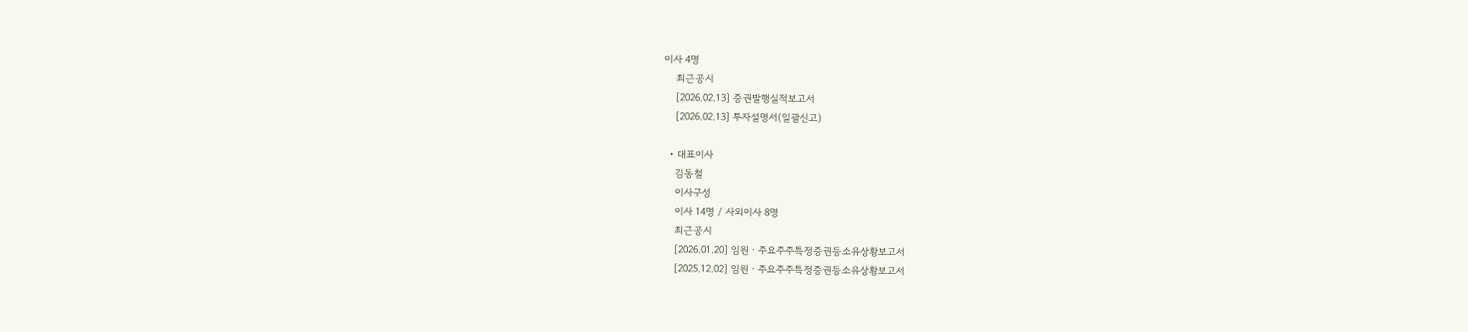이사 4명
    최근공시
    [2026.02.13] 증권발행실적보고서
    [2026.02.13] 투자설명서(일괄신고)

  • 대표이사
    김동철
    이사구성
    이사 14명 / 사외이사 8명
    최근공시
    [2026.01.20] 임원ㆍ주요주주특정증권등소유상황보고서
    [2025.12.02] 임원ㆍ주요주주특정증권등소유상황보고서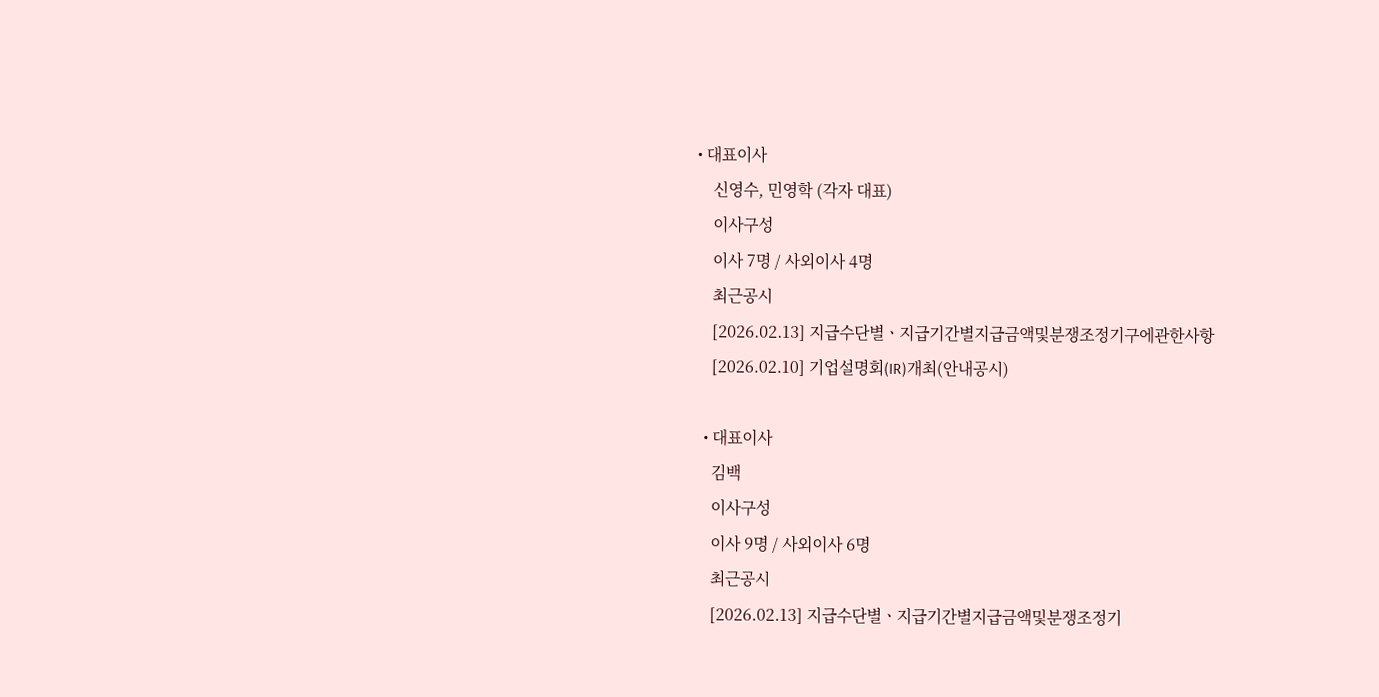• 대표이사
    신영수, 민영학 (각자 대표)
    이사구성
    이사 7명 / 사외이사 4명
    최근공시
    [2026.02.13] 지급수단별ㆍ지급기간별지급금액및분쟁조정기구에관한사항
    [2026.02.10] 기업설명회(IR)개최(안내공시)

  • 대표이사
    김백
    이사구성
    이사 9명 / 사외이사 6명
    최근공시
    [2026.02.13] 지급수단별ㆍ지급기간별지급금액및분쟁조정기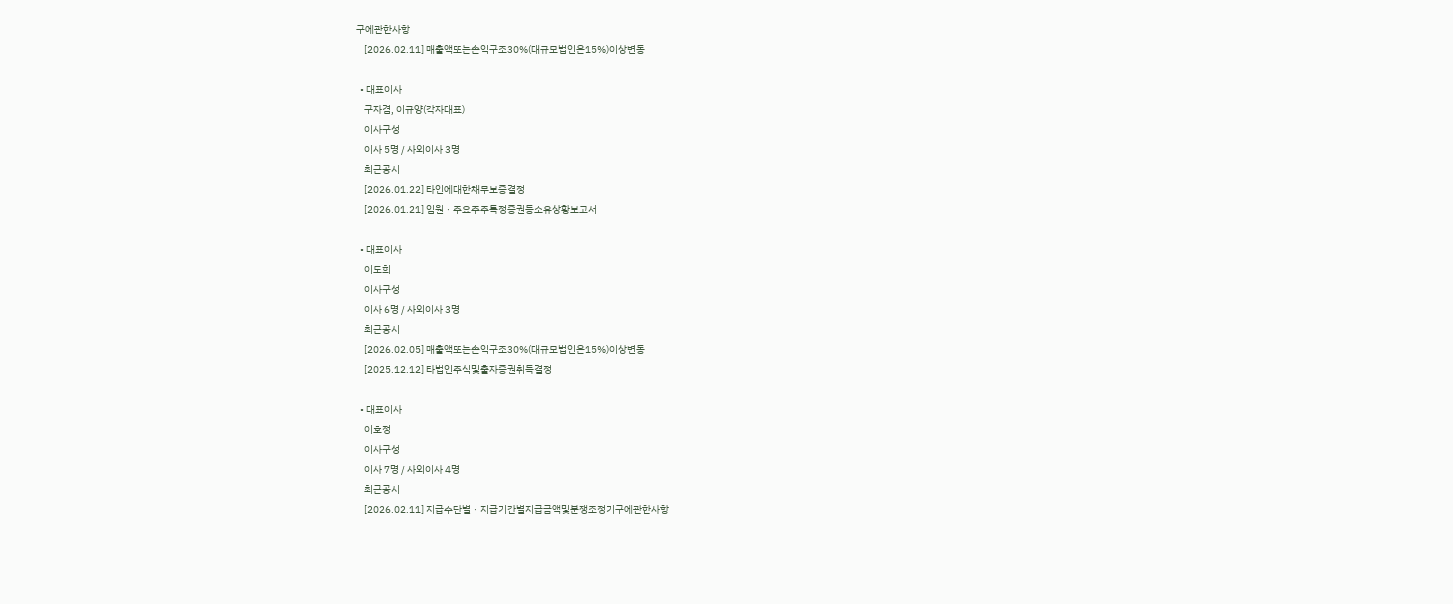구에관한사항
    [2026.02.11] 매출액또는손익구조30%(대규모법인은15%)이상변동

  • 대표이사
    구자겸, 이규양(각자대표)
    이사구성
    이사 5명 / 사외이사 3명
    최근공시
    [2026.01.22] 타인에대한채무보증결정
    [2026.01.21] 임원ㆍ주요주주특정증권등소유상황보고서

  • 대표이사
    이도희
    이사구성
    이사 6명 / 사외이사 3명
    최근공시
    [2026.02.05] 매출액또는손익구조30%(대규모법인은15%)이상변동
    [2025.12.12] 타법인주식및출자증권취득결정

  • 대표이사
    이호정
    이사구성
    이사 7명 / 사외이사 4명
    최근공시
    [2026.02.11] 지급수단별ㆍ지급기간별지급금액및분쟁조정기구에관한사항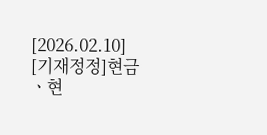[2026.02.10] [기재정정]현금ㆍ현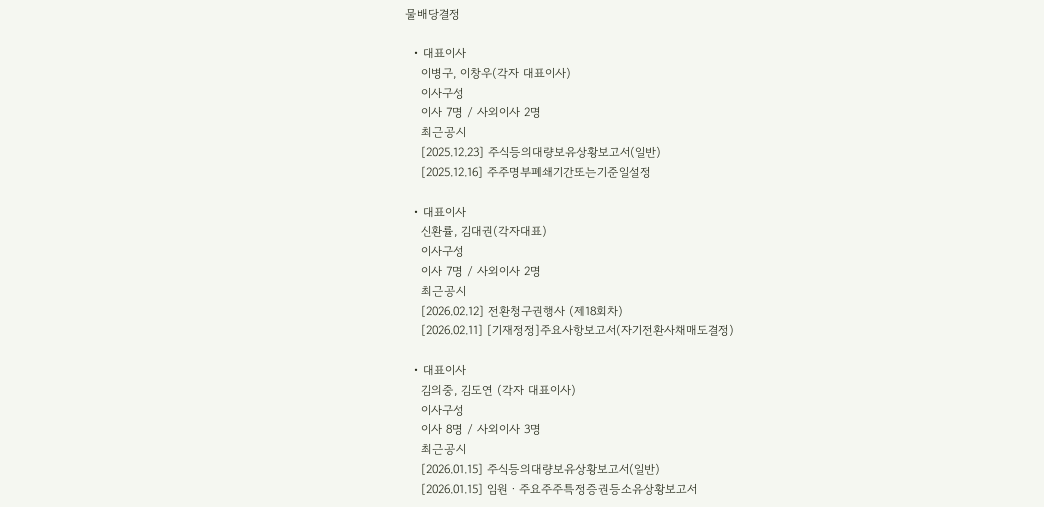물배당결정

  • 대표이사
    이병구, 이창우(각자 대표이사)
    이사구성
    이사 7명 / 사외이사 2명
    최근공시
    [2025.12.23] 주식등의대량보유상황보고서(일반)
    [2025.12.16] 주주명부폐쇄기간또는기준일설정

  • 대표이사
    신환률, 김대권(각자대표)
    이사구성
    이사 7명 / 사외이사 2명
    최근공시
    [2026.02.12] 전환청구권행사 (제18회차)
    [2026.02.11] [기재정정]주요사항보고서(자기전환사채매도결정)

  • 대표이사
    김의중, 김도연 (각자 대표이사)
    이사구성
    이사 8명 / 사외이사 3명
    최근공시
    [2026.01.15] 주식등의대량보유상황보고서(일반)
    [2026.01.15] 임원ㆍ주요주주특정증권등소유상황보고서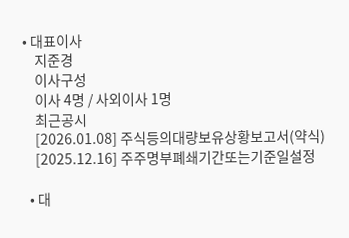• 대표이사
    지준경
    이사구성
    이사 4명 / 사외이사 1명
    최근공시
    [2026.01.08] 주식등의대량보유상황보고서(약식)
    [2025.12.16] 주주명부폐쇄기간또는기준일설정

  • 대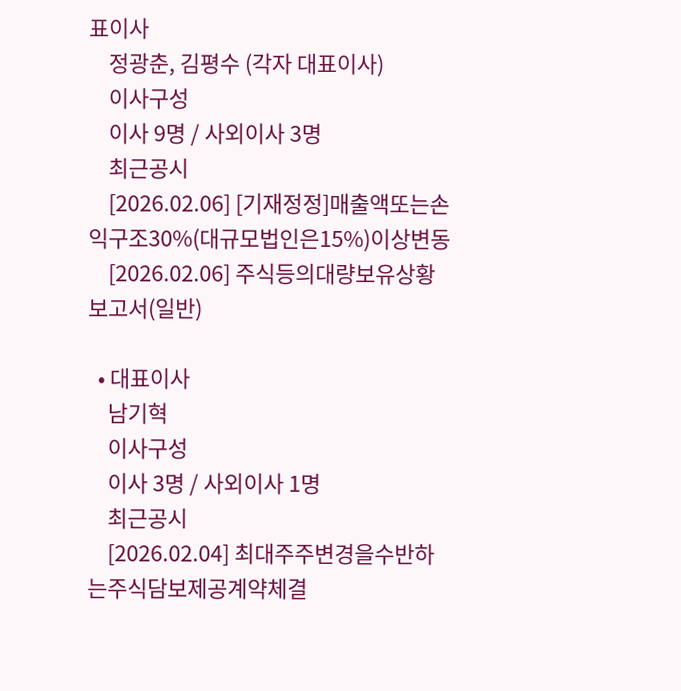표이사
    정광춘, 김평수 (각자 대표이사)
    이사구성
    이사 9명 / 사외이사 3명
    최근공시
    [2026.02.06] [기재정정]매출액또는손익구조30%(대규모법인은15%)이상변동
    [2026.02.06] 주식등의대량보유상황보고서(일반)

  • 대표이사
    남기혁
    이사구성
    이사 3명 / 사외이사 1명
    최근공시
    [2026.02.04] 최대주주변경을수반하는주식담보제공계약체결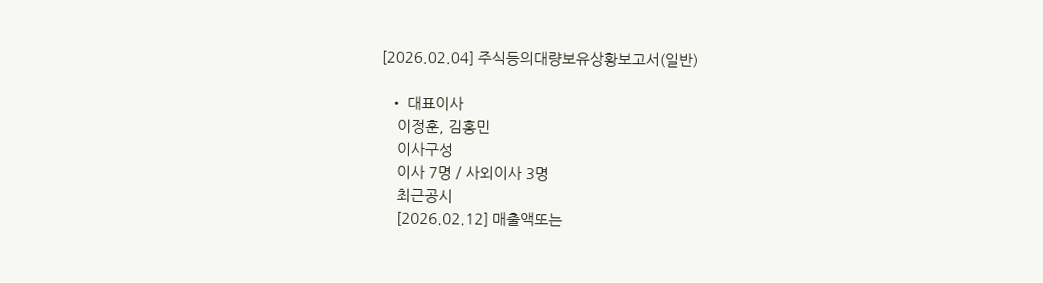[2026.02.04] 주식등의대량보유상황보고서(일반)

  • 대표이사
    이정훈, 김홍민
    이사구성
    이사 7명 / 사외이사 3명
    최근공시
    [2026.02.12] 매출액또는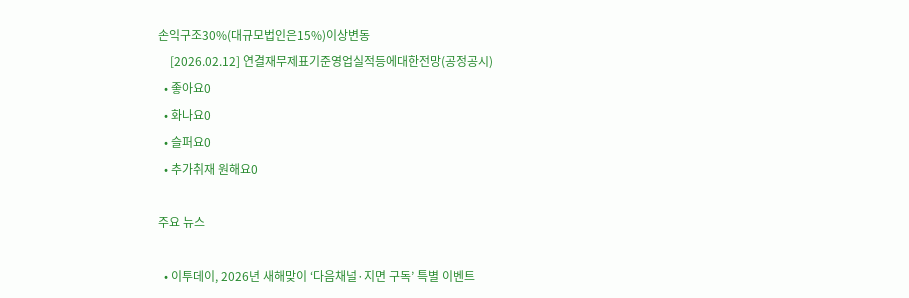손익구조30%(대규모법인은15%)이상변동
    [2026.02.12] 연결재무제표기준영업실적등에대한전망(공정공시)
  • 좋아요0
  • 화나요0
  • 슬퍼요0
  • 추가취재 원해요0

주요 뉴스

  • 이투데이, 2026년 새해맞이 ‘다음채널·지면 구독’ 특별 이벤트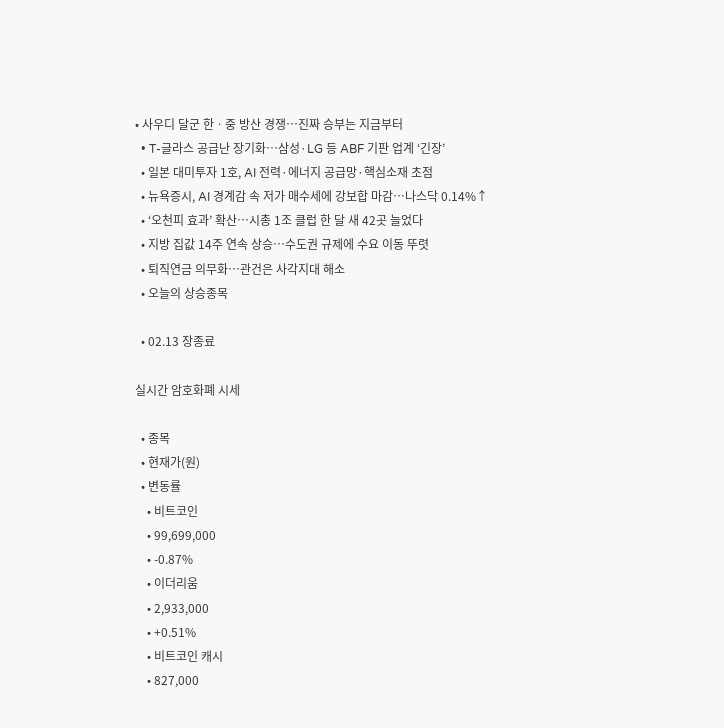• 사우디 달군 한ㆍ중 방산 경쟁…진짜 승부는 지금부터
  • T-글라스 공급난 장기화…삼성·LG 등 ABF 기판 업계 ‘긴장’
  • 일본 대미투자 1호, AI 전력·에너지 공급망·핵심소재 초점
  • 뉴욕증시, AI 경계감 속 저가 매수세에 강보합 마감…나스닥 0.14%↑
  • ‘오천피 효과’ 확산…시총 1조 클럽 한 달 새 42곳 늘었다
  • 지방 집값 14주 연속 상승⋯수도권 규제에 수요 이동 뚜렷
  • 퇴직연금 의무화⋯관건은 사각지대 해소
  • 오늘의 상승종목

  • 02.13 장종료

실시간 암호화폐 시세

  • 종목
  • 현재가(원)
  • 변동률
    • 비트코인
    • 99,699,000
    • -0.87%
    • 이더리움
    • 2,933,000
    • +0.51%
    • 비트코인 캐시
    • 827,000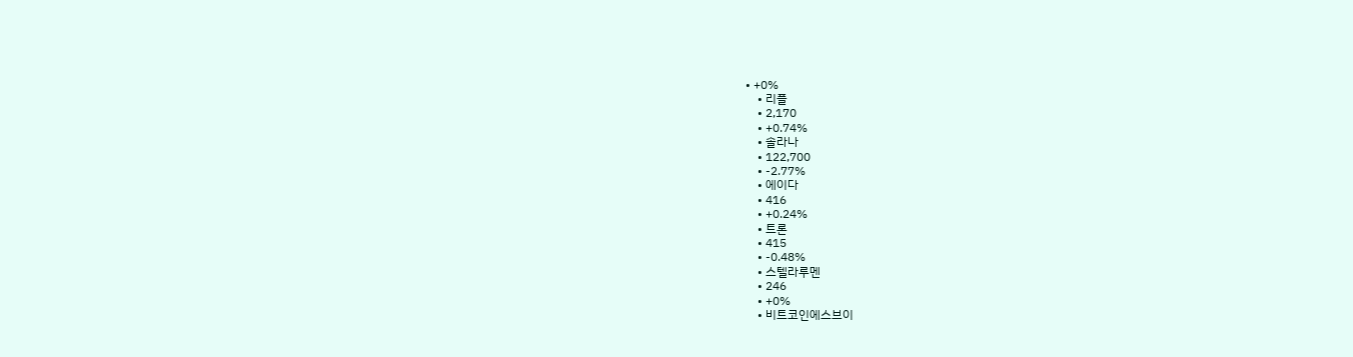• +0%
    • 리플
    • 2,170
    • +0.74%
    • 솔라나
    • 122,700
    • -2.77%
    • 에이다
    • 416
    • +0.24%
    • 트론
    • 415
    • -0.48%
    • 스텔라루멘
    • 246
    • +0%
    • 비트코인에스브이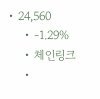• 24,560
    • -1.29%
    • 체인링크
    •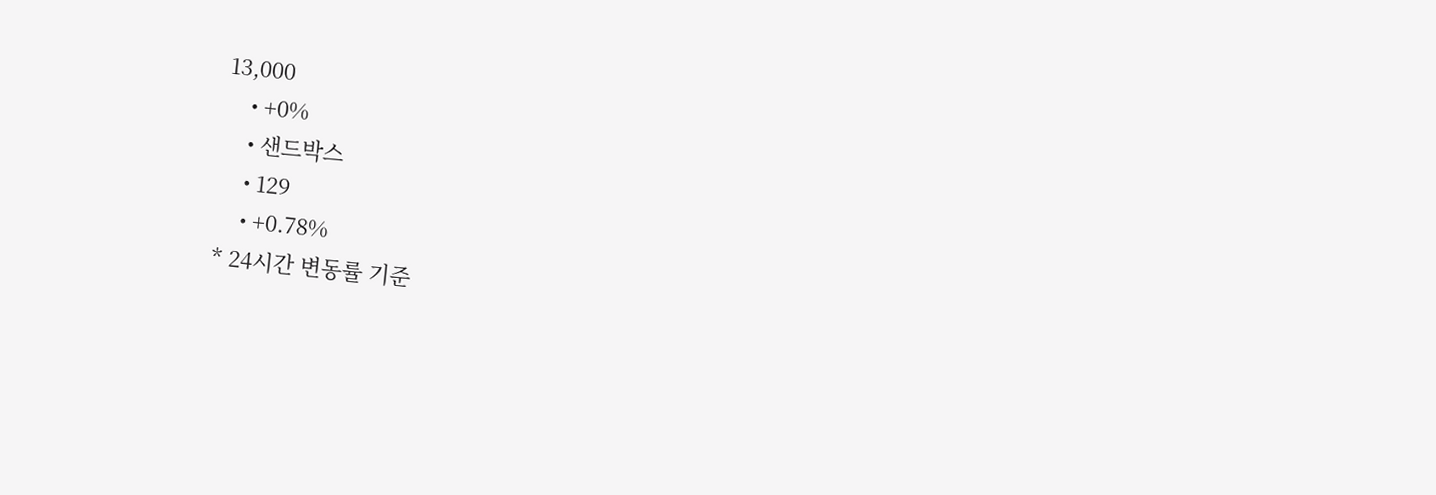13,000
    • +0%
    • 샌드박스
    • 129
    • +0.78%
* 24시간 변동률 기준